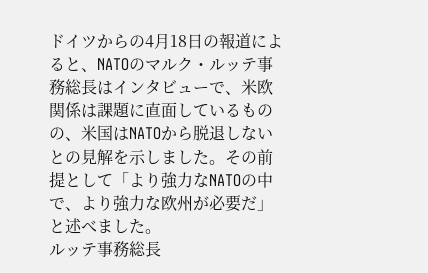ドイツからの4月18日の報道によると、NATOのマルク・ルッテ事務総長はインタビューで、米欧関係は課題に直面しているものの、米国はNATOから脱退しないとの見解を示しました。その前提として「より強力なNATOの中で、より強力な欧州が必要だ」と述べました。
ルッテ事務総長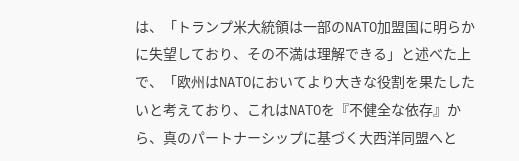は、「トランプ米大統領は一部のNATO加盟国に明らかに失望しており、その不満は理解できる」と述べた上で、「欧州はNATOにおいてより大きな役割を果たしたいと考えており、これはNATOを『不健全な依存』から、真のパートナーシップに基づく大西洋同盟へと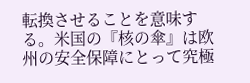転換させることを意味する。米国の『核の傘』は欧州の安全保障にとって究極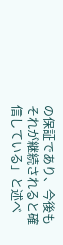の保証であり、今後もそれが継続されると確信している」と述べ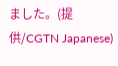ました。(提供/CGTN Japanese)